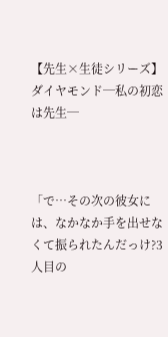【先生×生徒シリーズ】ダイヤモンド─私の初恋は先生─



「で…その次の彼女には、なかなか手を出せなくて振られたんだっけ?3人目の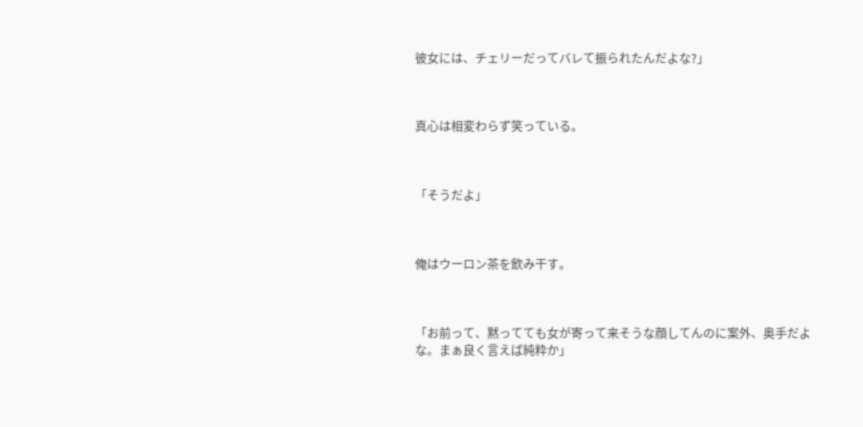彼女には、チェリーだってバレて振られたんだよな?」



真心は相変わらず笑っている。



「そうだよ」



俺はウーロン茶を飲み干す。



「お前って、黙ってても女が寄って来そうな顔してんのに案外、奥手だよな。まぁ良く言えば純粋か」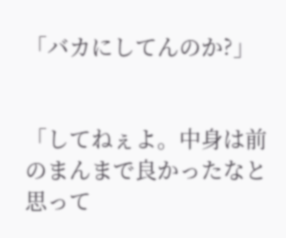「バカにしてんのか?」


「してねぇよ。中身は前のまんまで良かったなと思って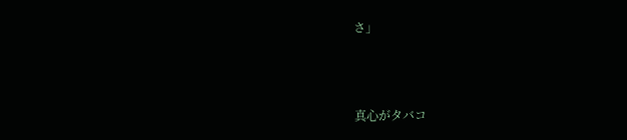さ」



真心がタバコ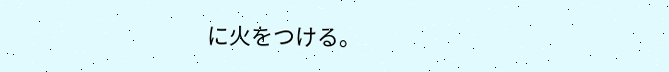に火をつける。